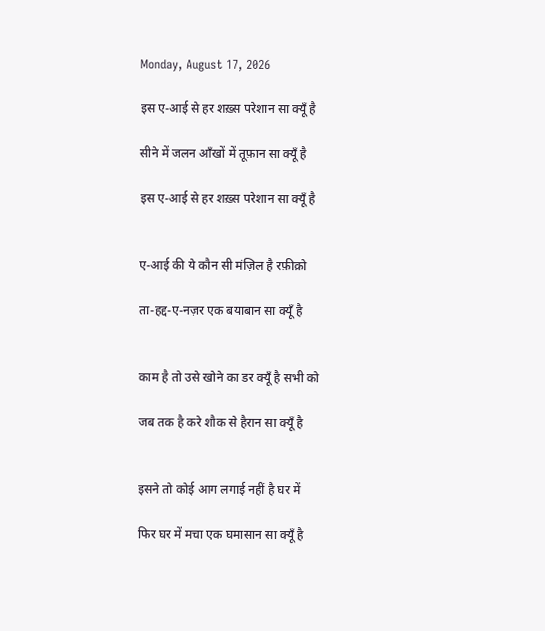Monday, August 17, 2026

इस ए-आई से हर शख़्स परेशान सा क्यूँ है

सीने में जलन आँखों में तूफ़ान सा क्यूँ है

इस ए-आई से हर शख़्स परेशान सा क्यूँ है


ए-आई की ये कौन सी मंज़िल है रफ़ीक़ो

ता-हद्द-ए-नज़र एक बयाबान सा क्यूँ है


काम है तो उसे खोने का डर क्यूँ है सभी को

जब तक है करे शौक से हैरान सा क्यूँ है


इसने तो कोई आग लगाई नहीं है घर में

फिर घर में मचा एक घमासान सा क्यूँ है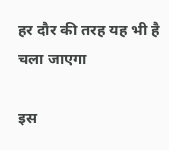हर दौर की तरह यह भी है चला जाएगा

इस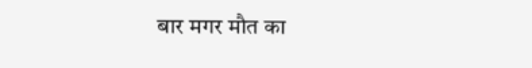बार मगर मौत का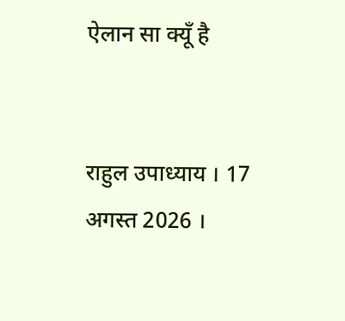ऐलान सा क्यूँ है


राहुल उपाध्याय । 17 अगस्त 2026 ।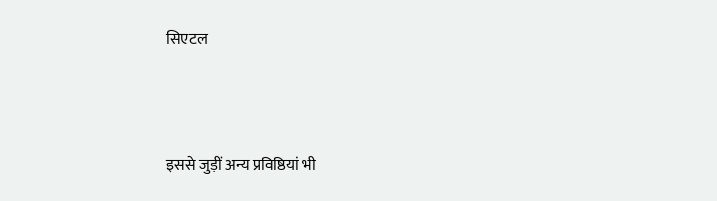सिएटल



इससे जुड़ीं अन्य प्रविष्ठियां भी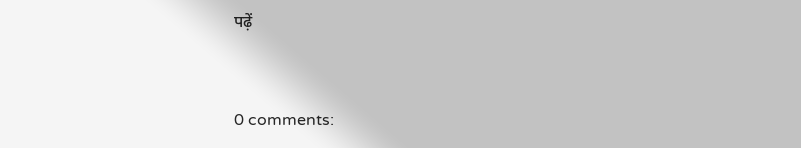पढ़ें


0 comments: